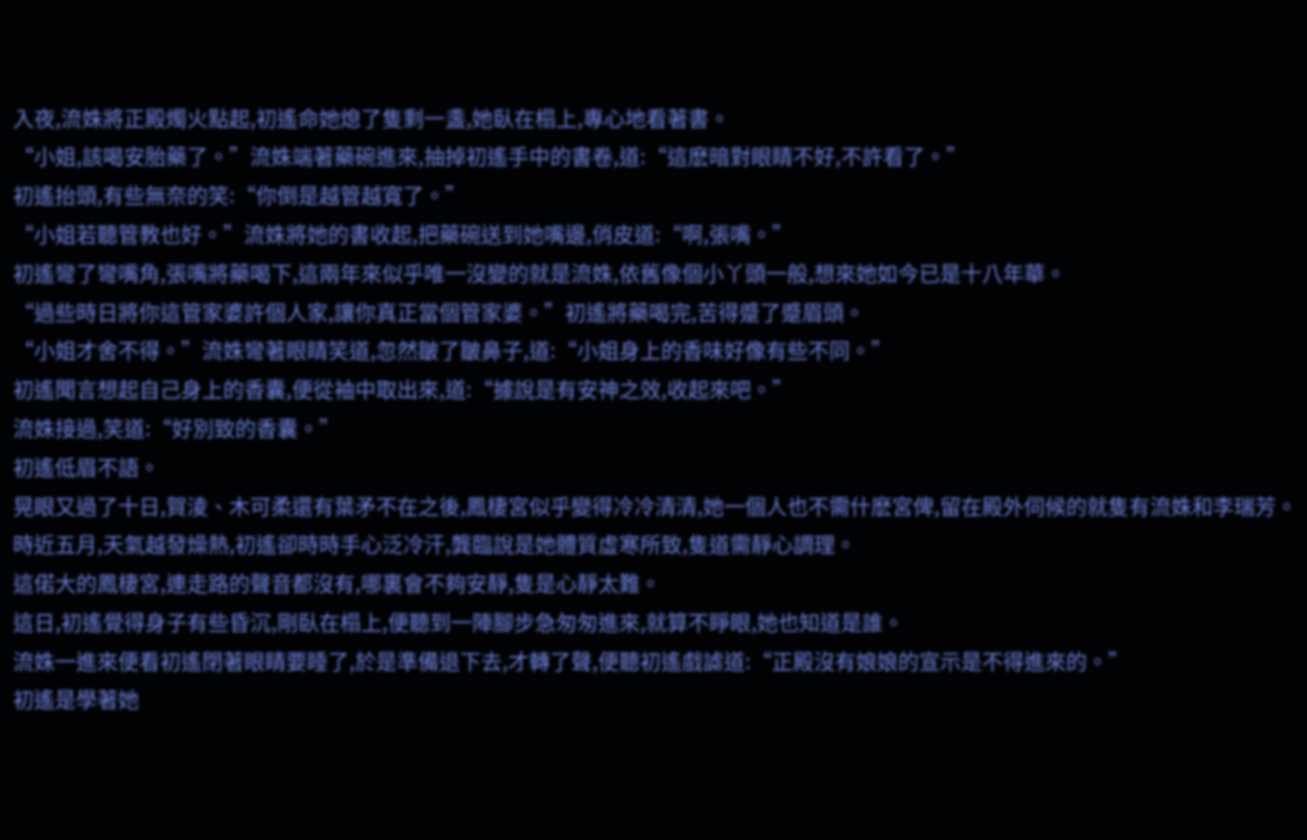入夜,流姝將正殿燭火點起,初遙命她熄了隻剩一盞,她臥在榻上,專心地看著書。
“小姐,該喝安胎藥了。”流姝端著藥碗進來,抽掉初遙手中的書卷,道:“這麽暗對眼睛不好,不許看了。”
初遙抬頭,有些無奈的笑:“你倒是越管越寬了。”
“小姐若聽管教也好。”流姝將她的書收起,把藥碗送到她嘴邊,俏皮道:“啊,張嘴。”
初遙彎了彎嘴角,張嘴將藥喝下,這兩年來似乎唯一沒變的就是流姝,依舊像個小丫頭一般,想來她如今已是十八年華。
“過些時日將你這管家婆許個人家,讓你真正當個管家婆。”初遙將藥喝完,苦得蹙了蹙眉頭。
“小姐才舍不得。”流姝彎著眼睛笑道,忽然皺了皺鼻子,道:“小姐身上的香味好像有些不同。”
初遙聞言想起自己身上的香囊,便從袖中取出來,道:“據說是有安神之效,收起來吧。”
流姝接過,笑道:“好別致的香囊。”
初遙低眉不語。
晃眼又過了十日,賀淩、木可柔還有葉矛不在之後,鳳棲宮似乎變得冷冷清清,她一個人也不需什麽宮俾,留在殿外伺候的就隻有流姝和李瑞芳。
時近五月,天氣越發燥熱,初遙卻時時手心泛冷汗,龔臨說是她體質虛寒所致,隻道需靜心調理。
這偌大的鳳棲宮,連走路的聲音都沒有,哪裏會不夠安靜,隻是心靜太難。
這日,初遙覺得身子有些昏沉,剛臥在榻上,便聽到一陣腳步急匆匆進來,就算不睜眼,她也知道是誰。
流姝一進來便看初遙閉著眼睛要睡了,於是準備退下去,才轉了聲,便聽初遙戲謔道:“正殿沒有娘娘的宣示是不得進來的。”
初遙是學著她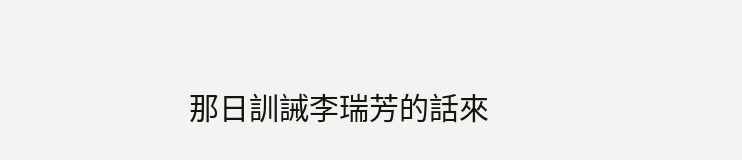那日訓誡李瑞芳的話來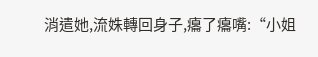消遣她,流姝轉回身子,癟了癟嘴:“小姐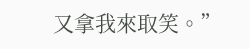又拿我來取笑。”